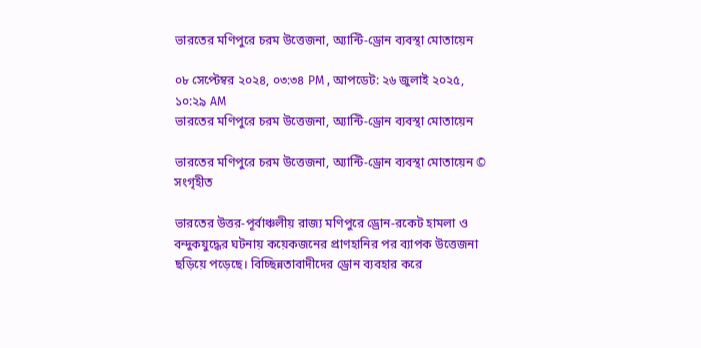ভারতের মণিপুরে চরম উত্তেজনা, অ্যান্টি-ড্রোন ব্যবস্থা মোতায়েন

০৮ সেপ্টেম্বর ২০২৪, ০৩:৩৪ PM , আপডেট: ২৬ জুলাই ২০২৫, ১০:২৯ AM
ভারতের মণিপুরে চরম উত্তেজনা, অ্যান্টি-ড্রোন ব্যবস্থা মোতায়েন

ভারতের মণিপুরে চরম উত্তেজনা, অ্যান্টি-ড্রোন ব্যবস্থা মোতায়েন © সংগৃহীত

ভারতের উত্তর-পূর্বাঞ্চলীয় রাজ্য মণিপুরে ড্রোন-রকেট হামলা ও বন্দুকযুদ্ধের ঘটনায় কয়েকজনের প্রাণহানির পর ব্যাপক উত্তেজনা ছড়িয়ে পড়েছে। বিচ্ছিন্নতাবাদীদের ড্রোন ব্যবহার করে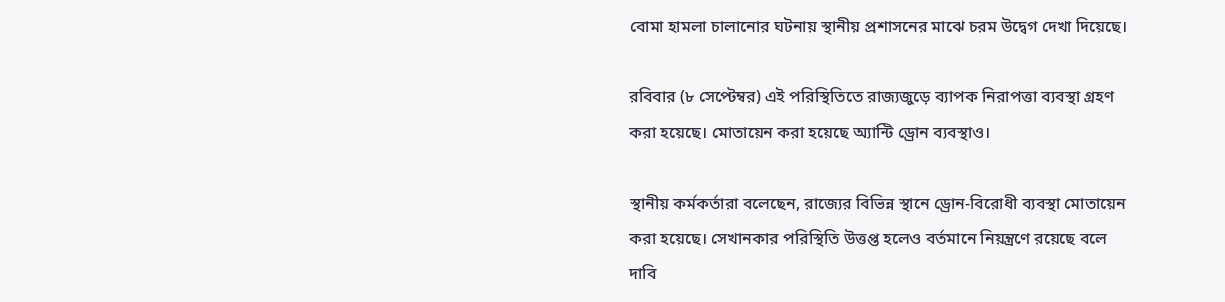বোমা হামলা চালানোর ঘটনায় স্থানীয় প্রশাসনের মাঝে চরম উদ্বেগ দেখা দিয়েছে।

রবিবার (৮ সেপ্টেম্বর) এই পরিস্থিতিতে রাজ্যজুড়ে ব্যাপক নিরাপত্তা ব্যবস্থা গ্রহণ করা হয়েছে। মোতায়েন করা হয়েছে অ্যান্টি ড্রোন ব্যবস্থাও।

স্থানীয় কর্মকর্তারা বলেছেন, রাজ্যের বিভিন্ন স্থানে ড্রোন-বিরোধী ব্যবস্থা মোতায়েন করা হয়েছে। সেখানকার পরিস্থিতি উত্তপ্ত হলেও বর্তমানে নিয়ন্ত্রণে রয়েছে বলে দাবি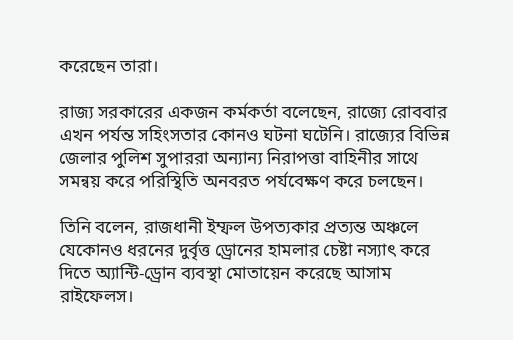করেছেন তারা।

রাজ্য সরকারের একজন কর্মকর্তা বলেছেন, রাজ্যে রোববার এখন পর্যন্ত সহিংসতার কোনও ঘটনা ঘটেনি। রাজ্যের বিভিন্ন জেলার পুলিশ সুপাররা অন্যান্য নিরাপত্তা বাহিনীর সাথে সমন্বয় করে পরিস্থিতি অনবরত পর্যবেক্ষণ করে চলছেন।

তিনি বলেন, রাজধানী ইম্ফল উপত্যকার প্রত্যন্ত অঞ্চলে যেকোনও ধরনের দুর্বৃত্ত ড্রোনের হামলার চেষ্টা নস্যাৎ করে দিতে অ্যান্টি-ড্রোন ব্যবস্থা মোতায়েন করেছে আসাম রাইফেলস।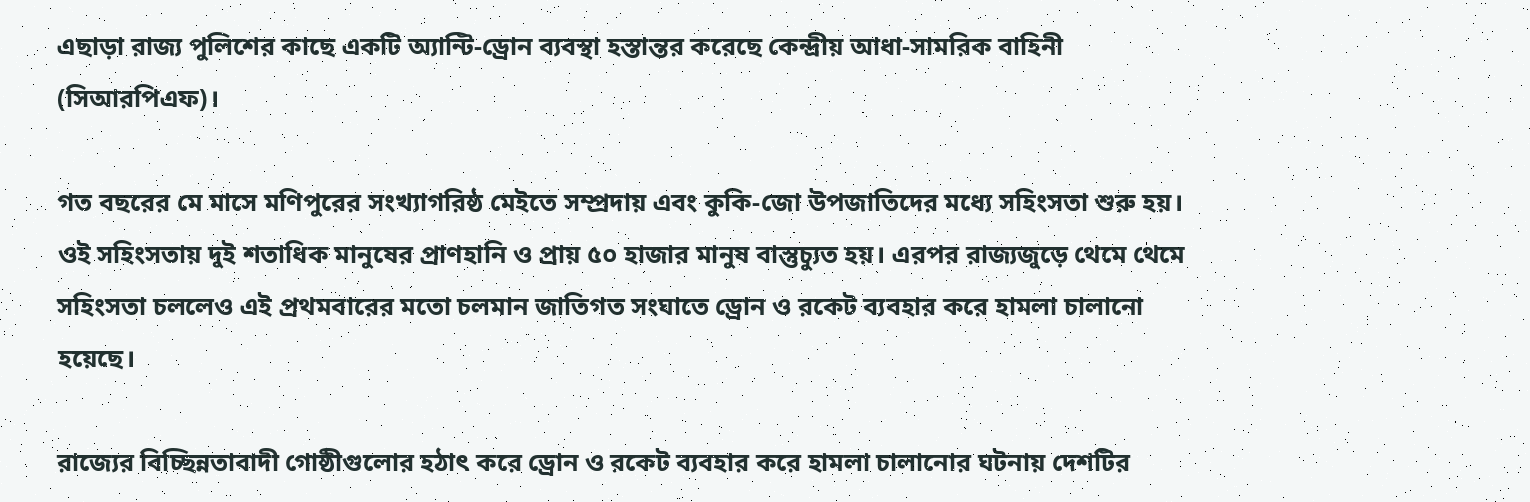এছাড়া রাজ্য পুলিশের কাছে একটি অ্যান্টি-ড্রোন ব্যবস্থা হস্তান্তর করেছে কেন্দ্রীয় আধা-সামরিক বাহিনী (সিআরপিএফ)।

গত বছরের মে মাসে মণিপুরের সংখ্যাগরিষ্ঠ মেইতে সম্প্রদায় এবং কুকি-জো উপজাতিদের মধ্যে সহিংসতা শুরু হয়। ওই সহিংসতায় দুই শতাধিক মানুষের প্রাণহানি ও প্রায় ৫০ হাজার মানুষ বাস্তুচ্যুত হয়। এরপর রাজ্যজুড়ে থেমে থেমে সহিংসতা চললেও এই প্রথমবারের মতো চলমান জাতিগত সংঘাতে ড্রোন ও রকেট ব্যবহার করে হামলা চালানো হয়েছে।

রাজ্যের বিচ্ছিন্নতাবাদী গোষ্ঠীগুলোর হঠাৎ করে ড্রোন ও রকেট ব্যবহার করে হামলা চালানোর ঘটনায় দেশটির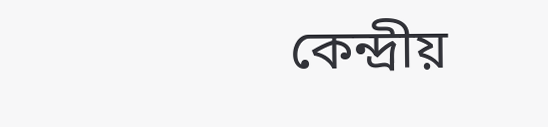কেন্দ্রীয়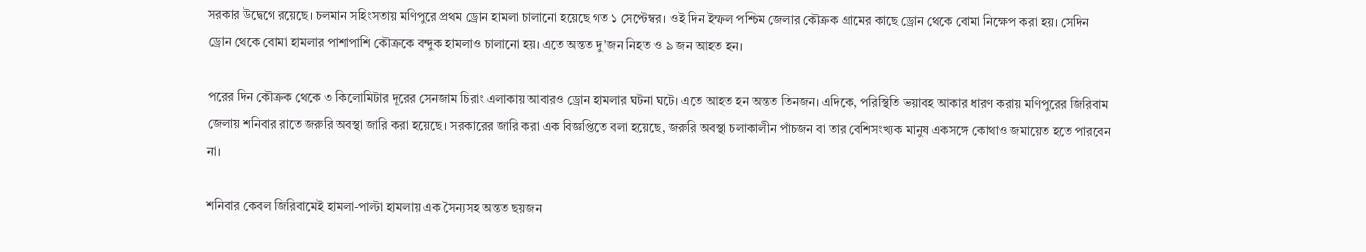সরকার উদ্বেগে রয়েছে। চলমান সহিংসতায় মণিপুরে প্রথম ড্রোন হামলা চালানো হয়েছে গত ১ সেপ্টেম্বর। ওই দিন ইম্ফল পশ্চিম জেলার কৌত্রুক গ্রামের কাছে ড্রোন থেকে বোমা নিক্ষেপ করা হয়। সেদিন ড্রোন থেকে বোমা হামলার পাশাপাশি কৌত্রুকে বন্দুক হামলাও চালানো হয়। এতে অন্তত দু’জন নিহত ও ৯ জন আহত হন।

পরের দিন কৌত্রুক থেকে ৩ কিলোমিটার দূরের সেনজাম চিরাং এলাকায় আবারও ড্রোন হামলার ঘটনা ঘটে। এতে আহত হন অন্তত তিনজন। এদিকে, পরিস্থিতি ভয়াবহ আকার ধারণ করায় মণিপুরের জিরিবাম জেলায় শনিবার রাতে জরুরি অবস্থা জারি করা হয়েছে। সরকারের জারি করা এক বিজ্ঞপ্তিতে বলা হয়েছে, জরুরি অবস্থা চলাকালীন পাঁচজন বা তার বেশিসংখ্যক মানুষ একসঙ্গে কোথাও জমায়েত হতে পারবেন না।

শনিবার কেবল জিরিবামেই হামলা-পাল্টা হামলায় এক সৈন্যসহ অন্তত ছয়জন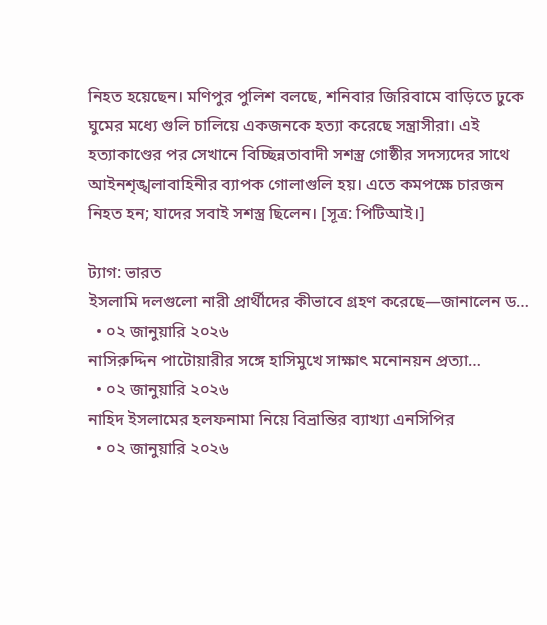নিহত হয়েছেন। মণিপুর পুলিশ বলছে, শনিবার জিরিবামে বাড়িতে ঢুকে ঘুমের মধ্যে গুলি চালিয়ে একজনকে হত্যা করেছে সন্ত্রাসীরা। এই হত্যাকাণ্ডের পর সেখানে বিচ্ছিন্নতাবাদী সশস্ত্র গোষ্ঠীর সদস্যদের সাথে আইনশৃঙ্খলাবাহিনীর ব্যাপক গোলাগুলি হয়। এতে কমপক্ষে চারজন নিহত হন; যাদের সবাই সশস্ত্র ছিলেন। [সূত্র: পিটিআই।]

ট্যাগ: ভারত
ইসলামি দলগুলো নারী প্রার্থীদের কীভাবে গ্রহণ করেছে—জানালেন ড…
  • ০২ জানুয়ারি ২০২৬
নাসিরুদ্দিন পাটোয়ারীর সঙ্গে হাসিমুখে সাক্ষাৎ মনোনয়ন প্রত্যা…
  • ০২ জানুয়ারি ২০২৬
নাহিদ ইসলামের হলফনামা নিয়ে বিভ্রান্তির ব্যাখ্যা এনসিপির
  • ০২ জানুয়ারি ২০২৬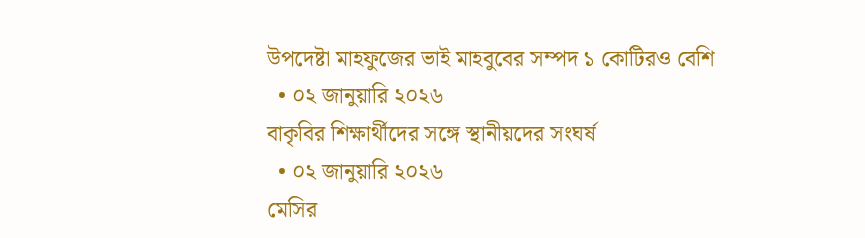উপদেষ্টা মাহফুজের ভাই মাহবুবের সম্পদ ১ কোটিরও বেশি
  • ০২ জানুয়ারি ২০২৬
বাকৃবির শিক্ষার্থীদের সঙ্গে স্থানীয়দের সংঘর্ষ
  • ০২ জানুয়ারি ২০২৬
মেসির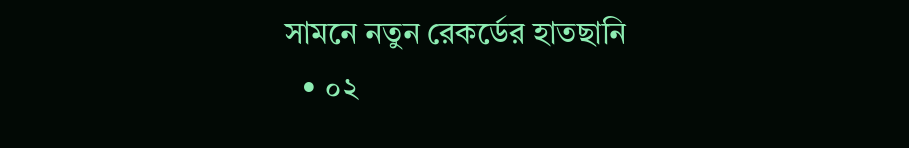সামনে নতুন রেকর্ডের হাতছানি
  • ০২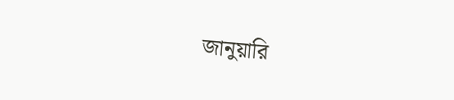জানুয়ারি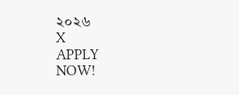২০২৬
X
APPLY
NOW!